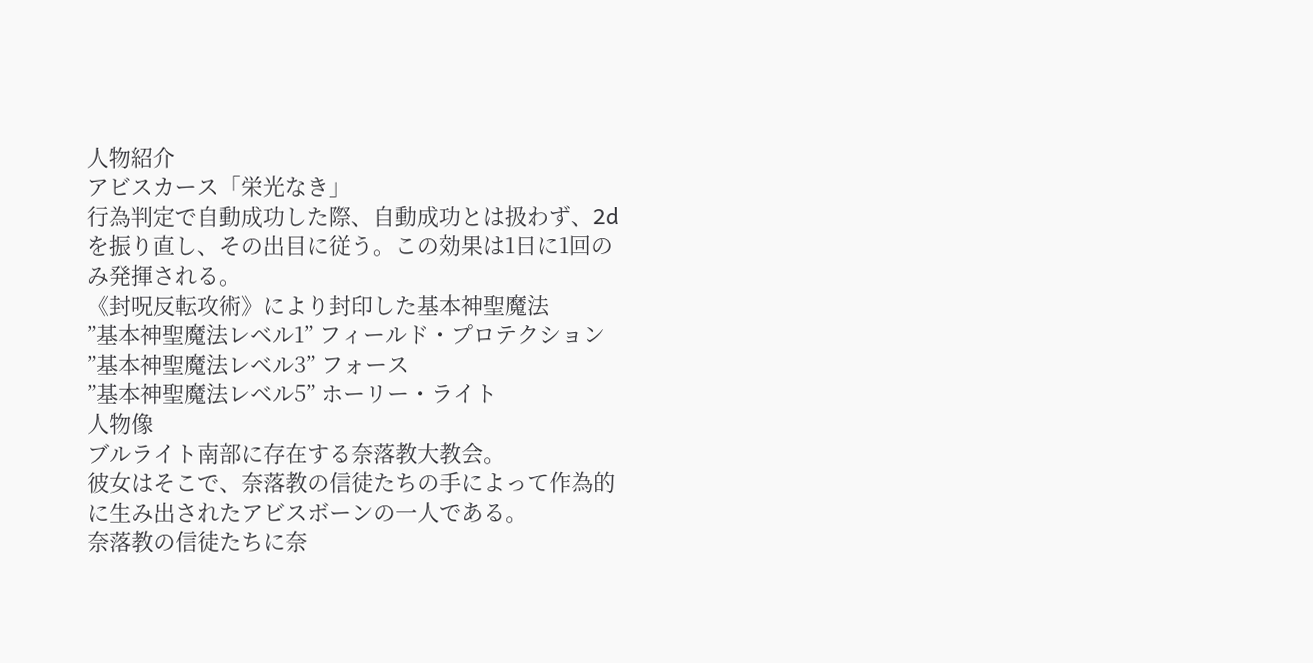人物紹介
アビスカース「栄光なき」
行為判定で自動成功した際、自動成功とは扱わず、2dを振り直し、その出目に従う。この効果は1日に1回のみ発揮される。
《封呪反転攻術》により封印した基本神聖魔法
”基本神聖魔法レベル1” フィールド・プロテクション
”基本神聖魔法レベル3” フォース
”基本神聖魔法レベル5” ホーリー・ライト
人物像
ブルライト南部に存在する奈落教大教会。
彼女はそこで、奈落教の信徒たちの手によって作為的に生み出されたアビスボーンの一人である。
奈落教の信徒たちに奈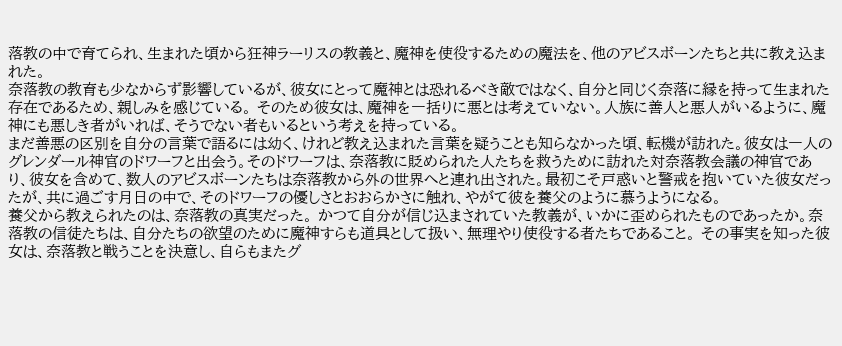落教の中で育てられ、生まれた頃から狂神ラーリスの教義と、魔神を使役するための魔法を、他のアビスボーンたちと共に教え込まれた。
奈落教の教育も少なからず影響しているが、彼女にとって魔神とは恐れるべき敵ではなく、自分と同じく奈落に縁を持って生まれた存在であるため、親しみを感じている。 そのため彼女は、魔神を一括りに悪とは考えていない。人族に善人と悪人がいるように、魔神にも悪しき者がいれば、そうでない者もいるという考えを持っている。
まだ善悪の区別を自分の言葉で語るには幼く、けれど教え込まれた言葉を疑うことも知らなかった頃、転機が訪れた。彼女は一人のグレンダール神官のドワーフと出会う。そのドワーフは、奈落教に貶められた人たちを救うために訪れた対奈落教会議の神官であり、彼女を含めて、数人のアビスボーンたちは奈落教から外の世界へと連れ出された。最初こそ戸惑いと警戒を抱いていた彼女だったが、共に過ごす月日の中で、そのドワーフの優しさとおおらかさに触れ、やがて彼を養父のように慕うようになる。
養父から教えられたのは、奈落教の真実だった。 かつて自分が信じ込まされていた教義が、いかに歪められたものであったか。奈落教の信徒たちは、自分たちの欲望のために魔神すらも道具として扱い、無理やり使役する者たちであること。 その事実を知った彼女は、奈落教と戦うことを決意し、自らもまたグ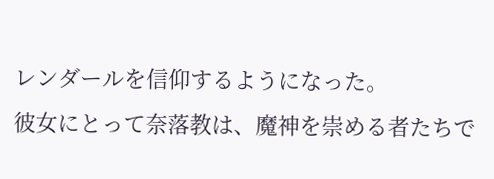レンダールを信仰するようになった。
彼女にとって奈落教は、魔神を崇める者たちで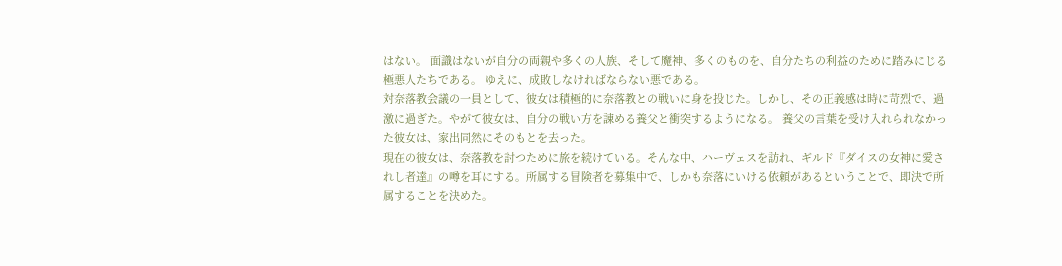はない。 面識はないが自分の両親や多くの人族、そして魔神、多くのものを、自分たちの利益のために踏みにじる極悪人たちである。 ゆえに、成敗しなければならない悪である。
対奈落教会議の一員として、彼女は積極的に奈落教との戦いに身を投じた。しかし、その正義感は時に苛烈で、過激に過ぎた。やがて彼女は、自分の戦い方を諌める養父と衝突するようになる。 養父の言葉を受け入れられなかった彼女は、家出同然にそのもとを去った。
現在の彼女は、奈落教を討つために旅を続けている。そんな中、ハーヴェスを訪れ、ギルド『ダイスの女神に愛されし者達』の噂を耳にする。所属する冒険者を募集中で、しかも奈落にいける依頼があるということで、即決で所属することを決めた。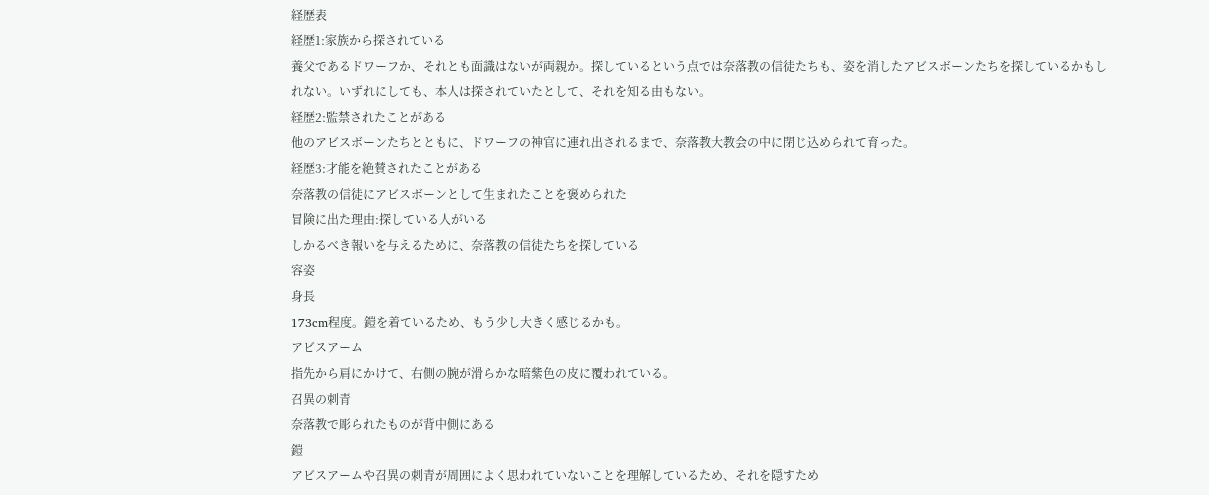経歴表
経歴1:家族から探されている
養父であるドワーフか、それとも面識はないが両親か。探しているという点では奈落教の信徒たちも、姿を消したアビスボーンたちを探しているかもしれない。いずれにしても、本人は探されていたとして、それを知る由もない。
経歴2:監禁されたことがある
他のアビスボーンたちとともに、ドワーフの神官に連れ出されるまで、奈落教大教会の中に閉じ込められて育った。
経歴3:才能を絶賛されたことがある
奈落教の信徒にアビスボーンとして生まれたことを褒められた
冒険に出た理由:探している人がいる
しかるべき報いを与えるために、奈落教の信徒たちを探している
容姿
身長
173cm程度。鎧を着ているため、もう少し大きく感じるかも。
アビスアーム
指先から肩にかけて、右側の腕が滑らかな暗紫色の皮に覆われている。
召異の刺青
奈落教で彫られたものが背中側にある
鎧
アビスアームや召異の刺青が周囲によく思われていないことを理解しているため、それを隠すため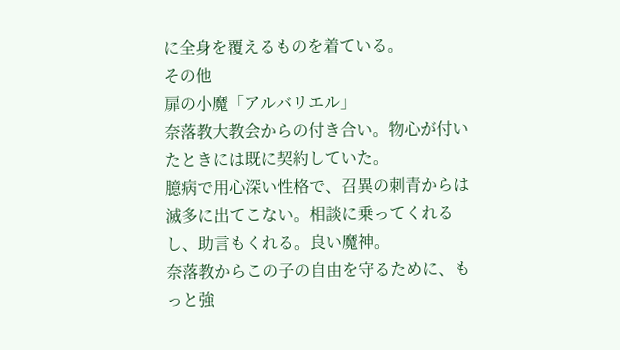に全身を覆えるものを着ている。
その他
扉の小魔「アルバリエル」
奈落教大教会からの付き合い。物心が付いたときには既に契約していた。
臆病で用心深い性格で、召異の刺青からは滅多に出てこない。相談に乗ってくれるし、助言もくれる。良い魔神。
奈落教からこの子の自由を守るために、もっと強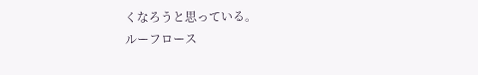くなろうと思っている。
ルーフロース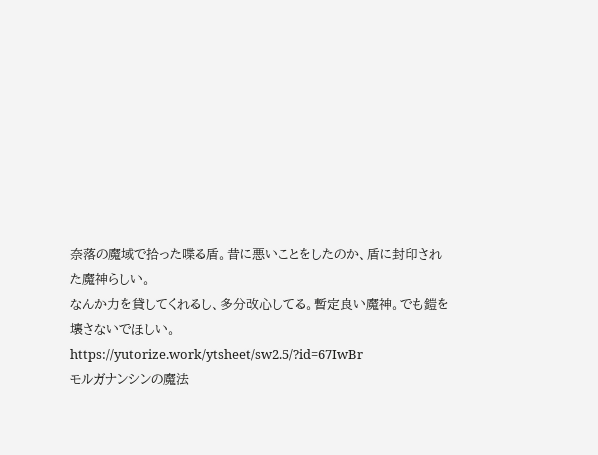奈落の魔域で拾った喋る盾。昔に悪いことをしたのか、盾に封印された魔神らしい。
なんか力を貸してくれるし、多分改心してる。暫定良い魔神。でも鎧を壊さないでほしい。
https://yutorize.work/ytsheet/sw2.5/?id=67IwBr
モルガナンシンの魔法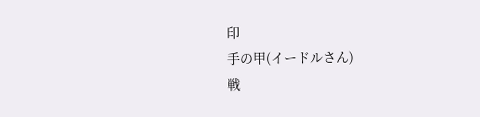印
手の甲(イードルさん)
戦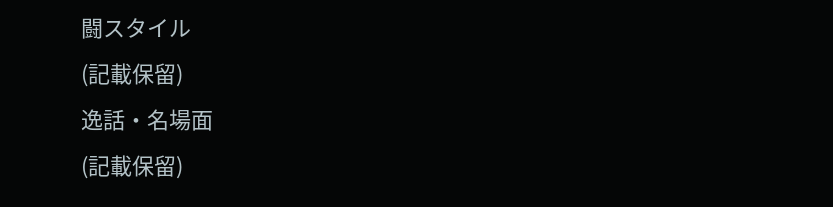闘スタイル
(記載保留)
逸話・名場面
(記載保留)